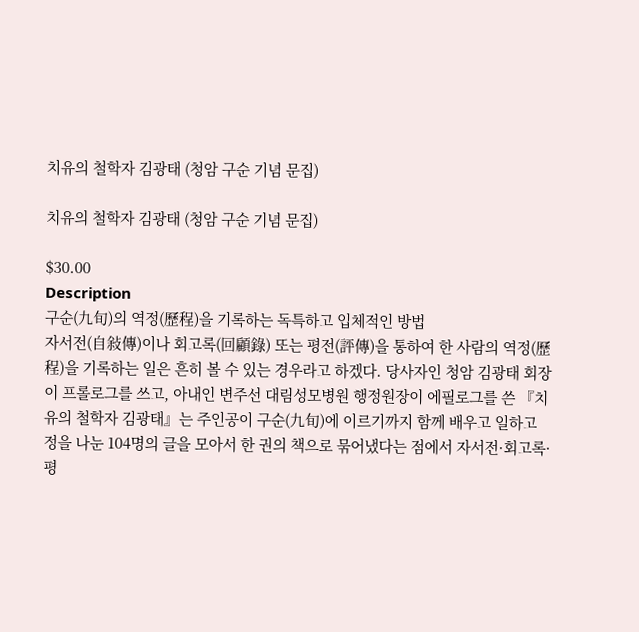치유의 철학자 김광태 (청암 구순 기념 문집)

치유의 철학자 김광태 (청암 구순 기념 문집)

$30.00
Description
구순(九旬)의 역정(歷程)을 기록하는 독특하고 입체적인 방법
자서전(自敍傳)이나 회고록(回顧錄) 또는 평전(評傳)을 통하여 한 사람의 역정(歷程)을 기록하는 일은 흔히 볼 수 있는 경우라고 하겠다. 당사자인 청암 김광태 회장이 프롤로그를 쓰고, 아내인 변주선 대림성모병원 행정원장이 에필로그를 쓴 『치유의 철학자 김광태』는 주인공이 구순(九旬)에 이르기까지 함께 배우고 일하고 정을 나눈 104명의 글을 모아서 한 권의 책으로 묶어냈다는 점에서 자서전·회고록·평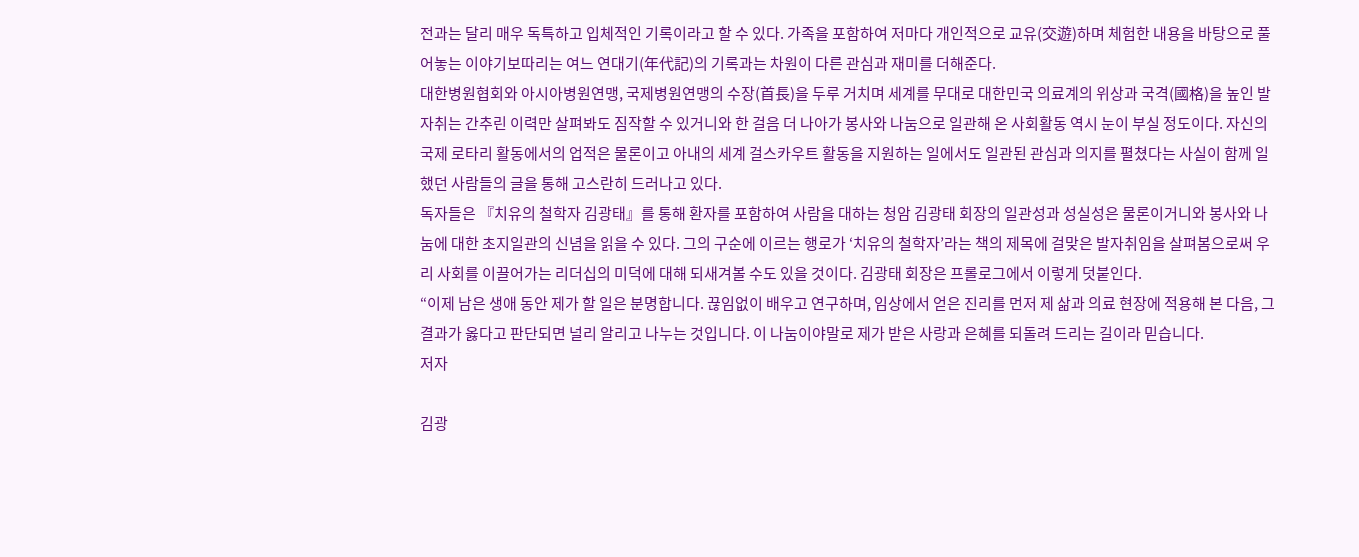전과는 달리 매우 독특하고 입체적인 기록이라고 할 수 있다. 가족을 포함하여 저마다 개인적으로 교유(交遊)하며 체험한 내용을 바탕으로 풀어놓는 이야기보따리는 여느 연대기(年代記)의 기록과는 차원이 다른 관심과 재미를 더해준다.
대한병원협회와 아시아병원연맹, 국제병원연맹의 수장(首長)을 두루 거치며 세계를 무대로 대한민국 의료계의 위상과 국격(國格)을 높인 발자취는 간추린 이력만 살펴봐도 짐작할 수 있거니와 한 걸음 더 나아가 봉사와 나눔으로 일관해 온 사회활동 역시 눈이 부실 정도이다. 자신의 국제 로타리 활동에서의 업적은 물론이고 아내의 세계 걸스카우트 활동을 지원하는 일에서도 일관된 관심과 의지를 펼쳤다는 사실이 함께 일했던 사람들의 글을 통해 고스란히 드러나고 있다.
독자들은 『치유의 철학자 김광태』를 통해 환자를 포함하여 사람을 대하는 청암 김광태 회장의 일관성과 성실성은 물론이거니와 봉사와 나눔에 대한 초지일관의 신념을 읽을 수 있다. 그의 구순에 이르는 행로가 ‘치유의 철학자’라는 책의 제목에 걸맞은 발자취임을 살펴봄으로써 우리 사회를 이끌어가는 리더십의 미덕에 대해 되새겨볼 수도 있을 것이다. 김광태 회장은 프롤로그에서 이렇게 덧붙인다.
“이제 남은 생애 동안 제가 할 일은 분명합니다. 끊임없이 배우고 연구하며, 임상에서 얻은 진리를 먼저 제 삶과 의료 현장에 적용해 본 다음, 그 결과가 옳다고 판단되면 널리 알리고 나누는 것입니다. 이 나눔이야말로 제가 받은 사랑과 은혜를 되돌려 드리는 길이라 믿습니다.
저자

김광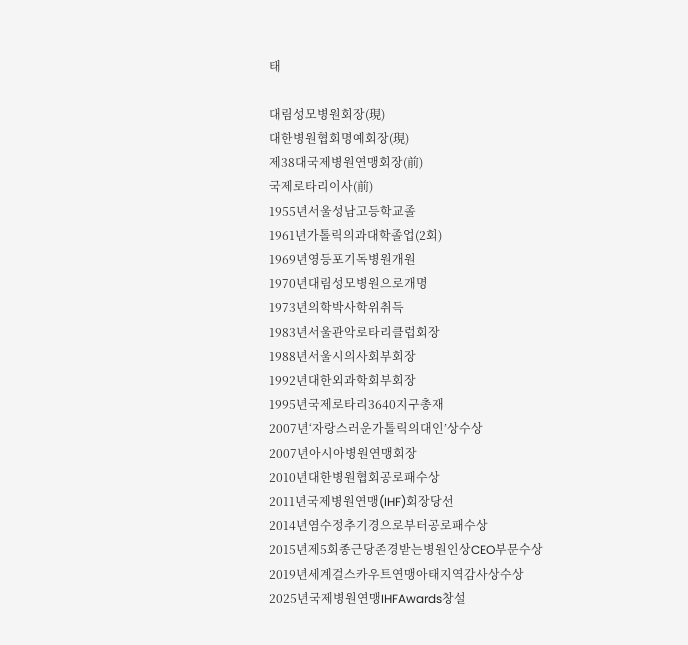태

대림성모병원회장(現)
대한병원협회명예회장(現)
제38대국제병원연맹회장(前)
국제로타리이사(前)
1955년서울성남고등학교졸
1961년가톨릭의과대학졸업(2회)
1969년영등포기독병원개원
1970년대림성모병원으로개명
1973년의학박사학위취득
1983년서울관악로타리클럽회장
1988년서울시의사회부회장
1992년대한외과학회부회장
1995년국제로타리3640지구총재
2007년‘자랑스러운가톨릭의대인’상수상
2007년아시아병원연맹회장
2010년대한병원협회공로패수상
2011년국제병원연맹(IHF)회장당선
2014년염수정추기경으로부터공로패수상
2015년제5회종근당존경받는병원인상CEO부문수상
2019년세계걸스카우트연맹아태지역감사상수상
2025년국제병원연맹IHFAwards창설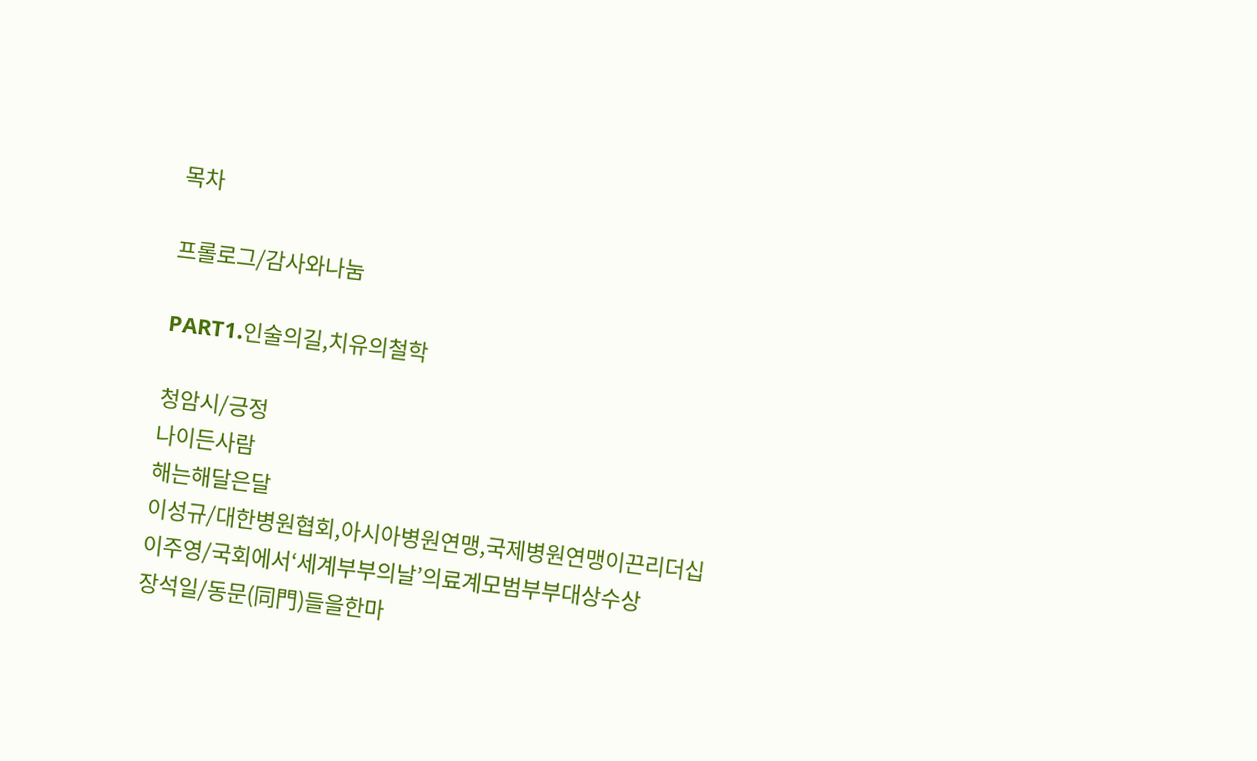목차

프롤로그/감사와나눔

PART1.인술의길,치유의철학

청암시/긍정
나이든사람
해는해달은달
이성규/대한병원협회,아시아병원연맹,국제병원연맹이끈리더십
이주영/국회에서‘세계부부의날’의료계모범부부대상수상
장석일/동문(同門)들을한마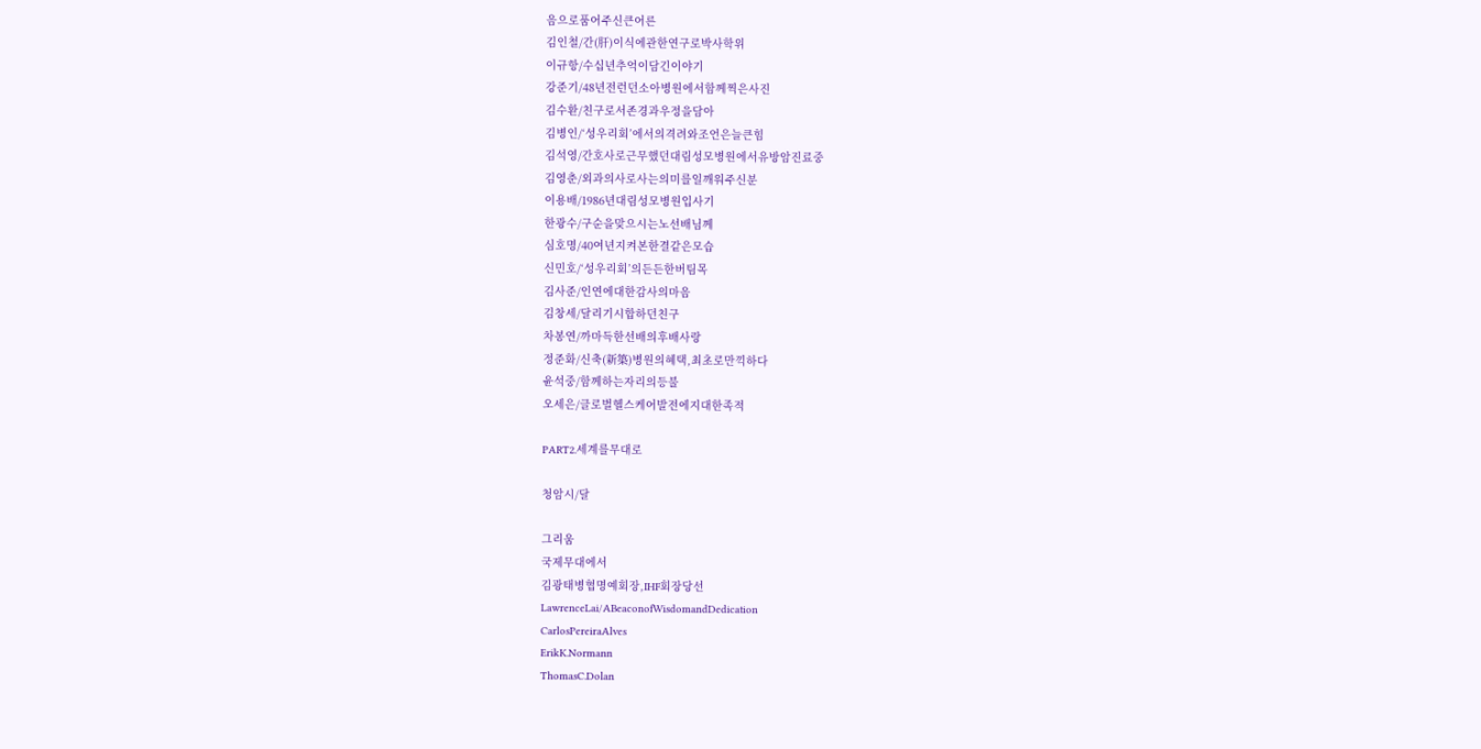음으로품어주신큰어른
김인철/간(肝)이식에관한연구로박사학위
이규항/수십년추억이담긴이야기
강준기/48년전런던소아병원에서함께찍은사진
김수환/친구로서존경과우정을담아
김병인/‘성우리회’에서의격려와조언은늘큰힘
김석영/간호사로근무했던대림성모병원에서유방암진료중
김영춘/외과의사로사는의미를일깨워주신분
이용배/1986년대림성모병원입사기
한광수/구순을맞으시는노선배님께
심호명/40여년지켜본한결같은모습
신민호/‘성우리회’의든든한버팀목
김사준/인연에대한감사의마음
김창세/달리기시합하던친구
차봉연/까마득한선배의후배사랑
정준화/신축(新築)병원의혜택,최초로만끽하다
윤석중/함께하는자리의등불
오세은/글로벌헬스케어발전에지대한족적

PART2.세계를무대로

청암시/달

그리움
국제무대에서
김광태병협명예회장,IHF회장당선
LawrenceLai/ABeaconofWisdomandDedication
CarlosPereiraAlves
ErikK.Normann
ThomasC.Dolan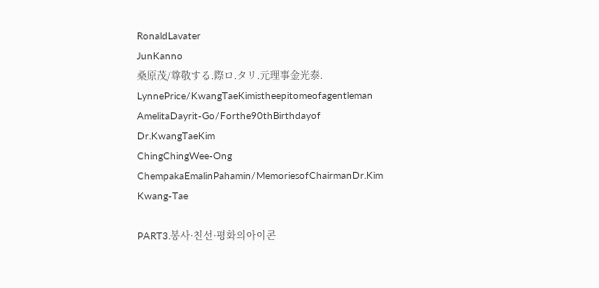RonaldLavater
JunKanno
桑原茂/尊敬する.際ロ.タリ.元理事金光泰.
LynnePrice/KwangTaeKimistheepitomeofagentleman
AmelitaDayrit-Go/Forthe90thBirthdayof
Dr.KwangTaeKim
ChingChingWee-Ong
ChempakaEmalinPahamin/MemoriesofChairmanDr.Kim
Kwang-Tae

PART3.봉사·친선·평화의아이콘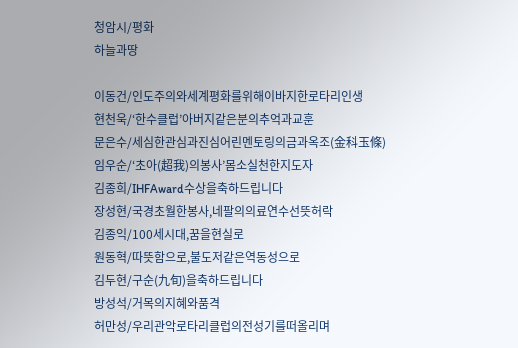청암시/평화
하늘과땅

이동건/인도주의와세계평화를위해이바지한로타리인생
현천욱/‘한수클럽’아버지같은분의추억과교훈
문은수/세심한관심과진심어린멘토링의금과옥조(金科玉條)
임우순/‘초아(超我)의봉사’몸소실천한지도자
김종희/IHFAward수상을축하드립니다
장성현/국경초월한봉사,네팔의의료연수선뜻허락
김종익/100세시대,꿈을현실로
원동혁/따뜻함으로,불도저같은역동성으로
김두현/구순(九旬)을축하드립니다
방성석/거목의지혜와품격
허만성/우리관악로타리클럽의전성기를떠올리며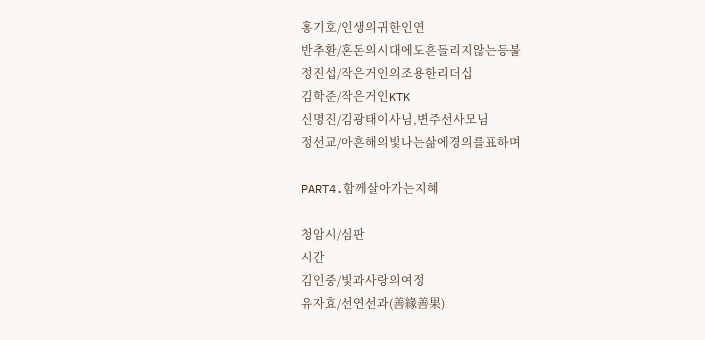홍기호/인생의귀한인연
반추환/혼돈의시대에도흔들리지않는등불
정진섭/작은거인의조용한리더십
김학준/작은거인KTK
신명진/김광태이사님,변주선사모님
정선교/아흔해의빛나는삶에경의를표하며

PART4.함께살아가는지혜

청암시/심판
시간
김인중/빛과사랑의여정
유자효/선연선과(善緣善果)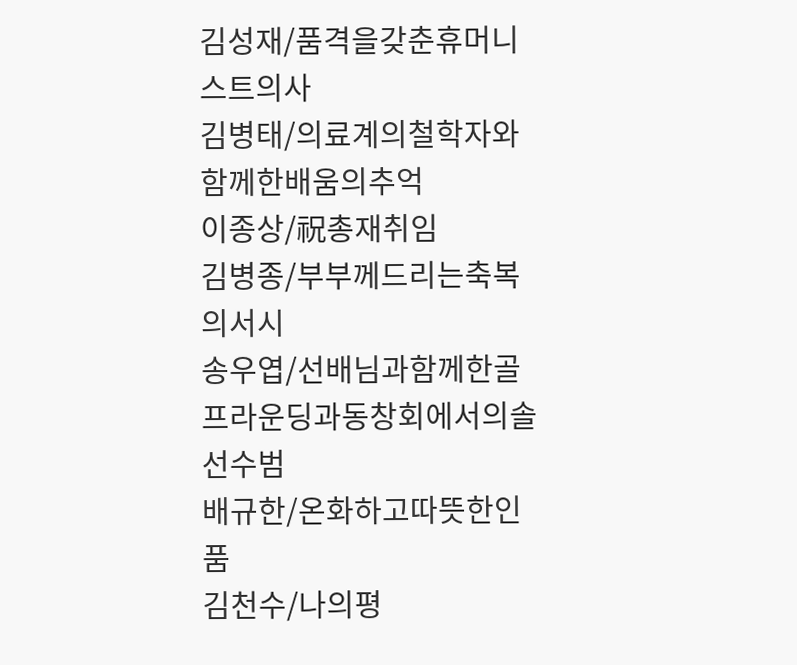김성재/품격을갖춘휴머니스트의사
김병태/의료계의철학자와함께한배움의추억
이종상/祝총재취임
김병종/부부께드리는축복의서시
송우엽/선배님과함께한골프라운딩과동창회에서의솔선수범
배규한/온화하고따뜻한인품
김천수/나의평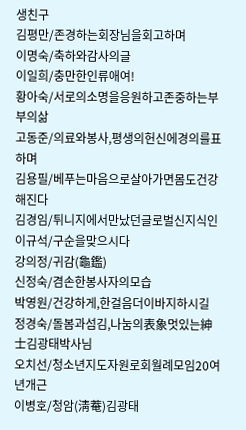생친구
김평만/존경하는회장님을회고하며
이명숙/축하와감사의글
이일희/충만한인류애여!
황아숙/서로의소명을응원하고존중하는부부의삶
고동준/의료와봉사,평생의헌신에경의를표하며
김용필/베푸는마음으로살아가면몸도건강해진다
김경임/튀니지에서만났던글로벌신지식인
이규석/구순을맞으시다
강의정/귀감(龜鑑)
신정숙/겸손한봉사자의모습
박영원/건강하게,한걸음더이바지하시길
정경숙/돌봄과섬김,나눔의表象멋있는紳士김광태박사님
오치선/청소년지도자원로회월례모임20여년개근
이병호/청암(淸菴)김광태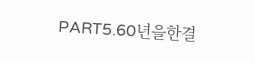PART5.60년을한결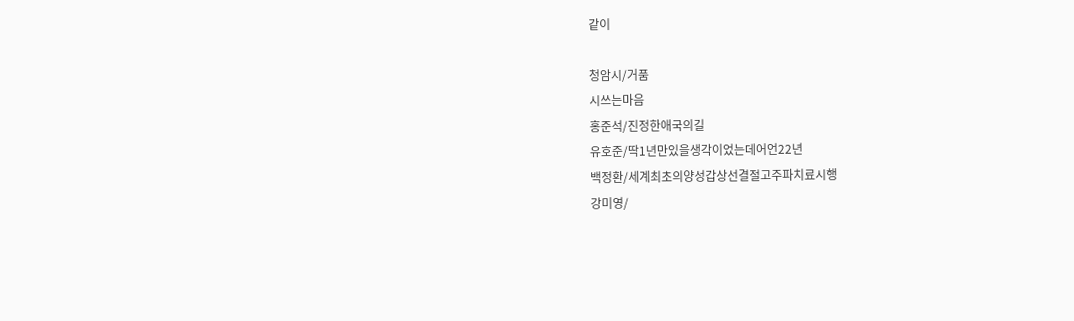같이

청암시/거품
시쓰는마음
홍준석/진정한애국의길
유호준/딱1년만있을생각이었는데어언22년
백정환/세계최초의양성갑상선결절고주파치료시행
강미영/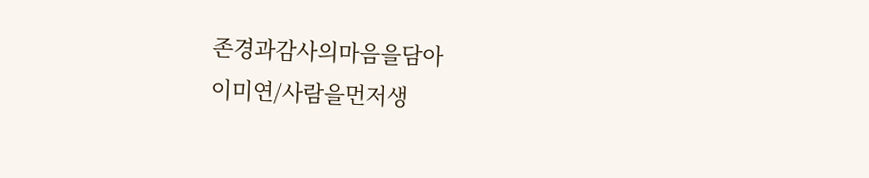존경과감사의마음을담아
이미연/사람을먼저생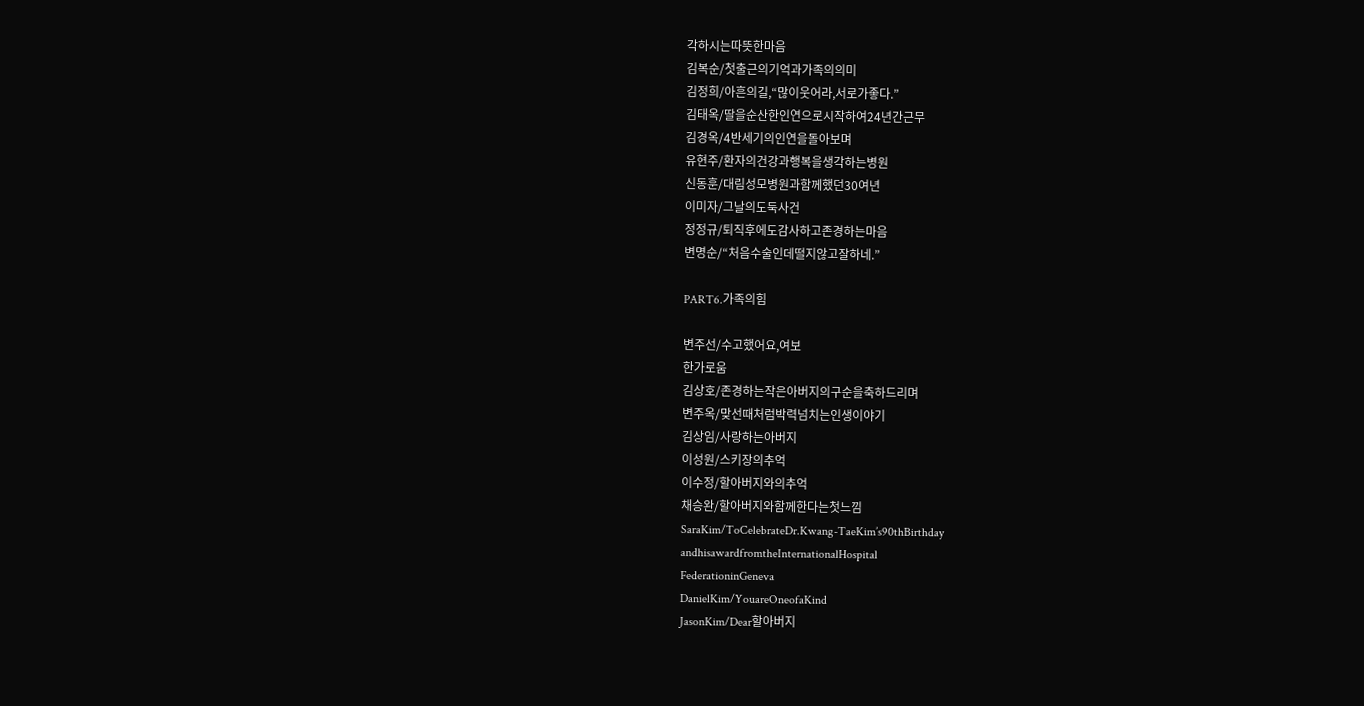각하시는따뜻한마음
김복순/첫출근의기억과가족의의미
김정희/아흔의길,“많이웃어라,서로가좋다.”
김태옥/딸을순산한인연으로시작하여24년간근무
김경옥/4반세기의인연을돌아보며
유현주/환자의건강과행복을생각하는병원
신동훈/대림성모병원과함께했던30여년
이미자/그날의도둑사건
정정규/퇴직후에도감사하고존경하는마음
변명순/“처음수술인데떨지않고잘하네.”

PART6.가족의힘

변주선/수고했어요,여보
한가로움
김상호/존경하는작은아버지의구순을축하드리며
변주옥/맞선때처럼박력넘치는인생이야기
김상임/사랑하는아버지
이성원/스키장의추억
이수정/할아버지와의추억
채승완/할아버지와함께한다는첫느낌
SaraKim/ToCelebrateDr.Kwang-TaeKim’s90thBirthday
andhisawardfromtheInternationalHospital
FederationinGeneva
DanielKim/YouareOneofaKind
JasonKim/Dear할아버지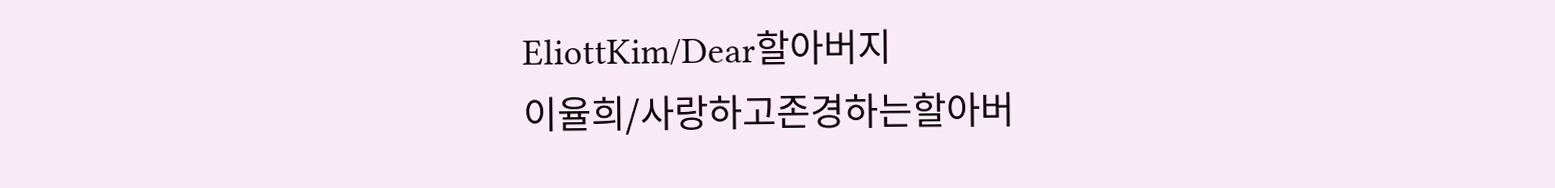EliottKim/Dear할아버지
이율희/사랑하고존경하는할아버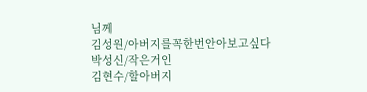님께
김성원/아버지를꼭한번안아보고싶다
박성신/작은거인
김현수/할아버지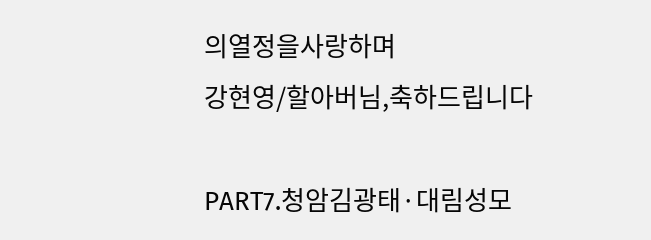의열정을사랑하며
강현영/할아버님,축하드립니다

PART7.청암김광태·대림성모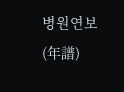병원연보(年譜)